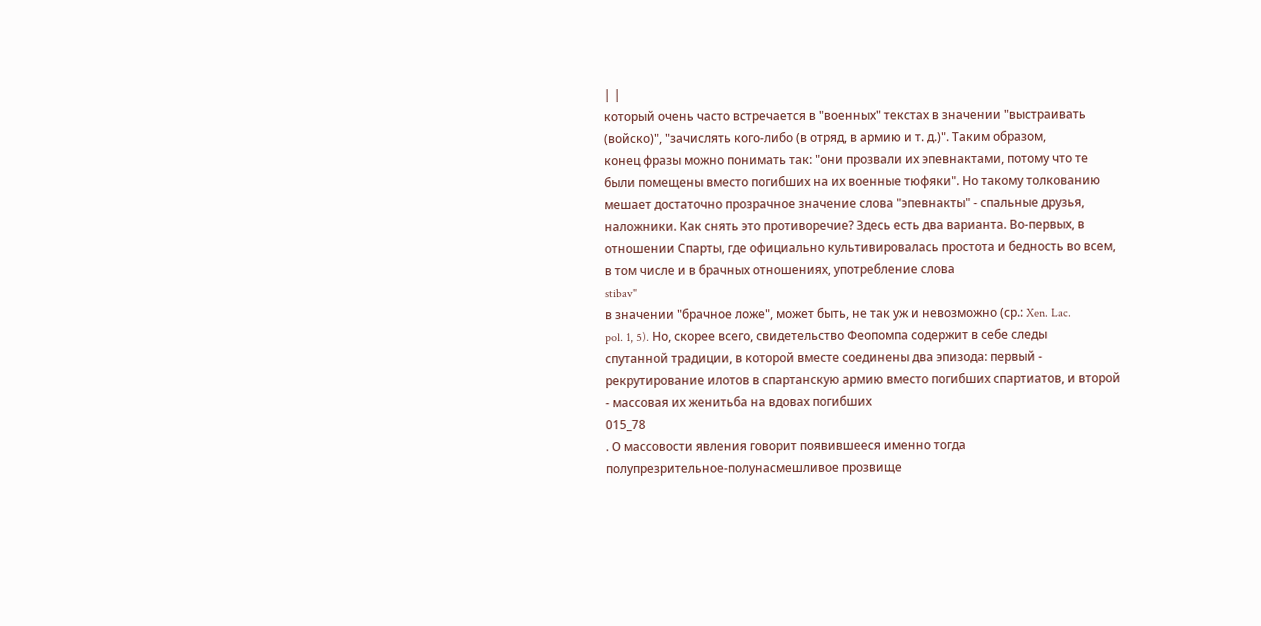| |
который очень часто встречается в "военных" текстах в значении "выстраивать
(войско)", "зачислять кого-либо (в отряд, в армию и т. д.)". Таким образом,
конец фразы можно понимать так: "они прозвали их эпевнактами, потому что те
были помещены вместо погибших на их военные тюфяки". Но такому толкованию
мешает достаточно прозрачное значение слова "эпевнакты" - спальные друзья,
наложники. Как снять это противоречие? Здесь есть два варианта. Во-первых, в
отношении Спарты, где официально культивировалась простота и бедность во всем,
в том числе и в брачных отношениях, употребление слова
stibav"
в значении "брачное ложе", может быть, не так уж и невозможно (ср.: Xen. Lac.
pol. 1, 5). Но, скорее всего, свидетельство Феопомпа содержит в себе следы
спутанной традиции, в которой вместе соединены два эпизода: первый -
рекрутирование илотов в спартанскую армию вместо погибших спартиатов, и второй
- массовая их женитьба на вдовах погибших
015_78
. О массовости явления говорит появившееся именно тогда
полупрезрительное-полунасмешливое прозвище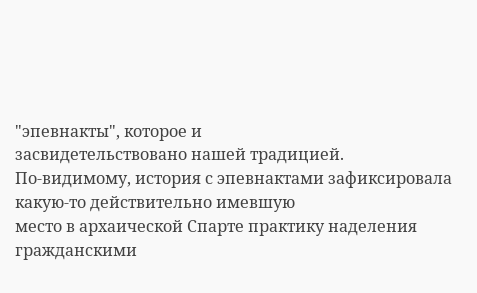"эпевнакты", которое и
засвидетельствовано нашей традицией.
По-видимому, история с эпевнактами зафиксировала какую-то действительно имевшую
место в архаической Спарте практику наделения гражданскими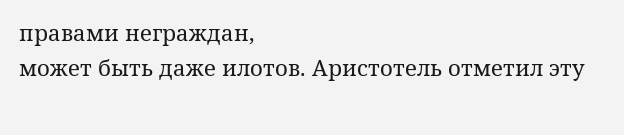правами неграждан,
может быть даже илотов. Аристотель отметил эту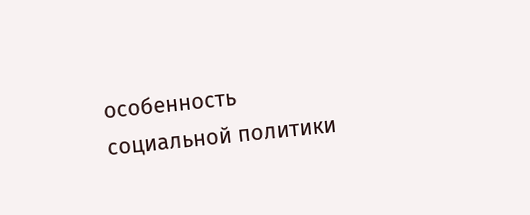особенность социальной политики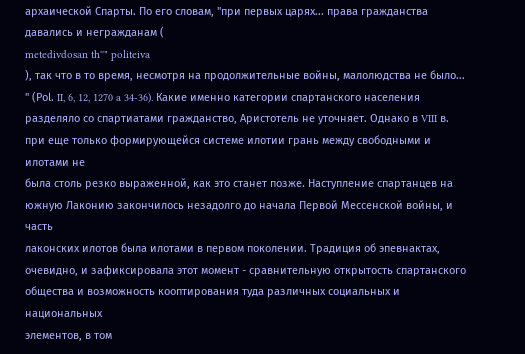архаической Спарты. По его словам, "при первых царях... права гражданства
давались и негражданам (
metedivdosan th''" politeiva
), так что в то время, несмотря на продолжительные войны, малолюдства не было...
" (Рol. II, 6, 12, 1270 a 34-36). Какие именно категории спартанского населения
разделяло со спартиатами гражданство, Аристотель не уточняет. Однако в VIII в.
при еще только формирующейся системе илотии грань между свободными и илотами не
была столь резко выраженной, как это станет позже. Наступление спартанцев на
южную Лаконию закончилось незадолго до начала Первой Мессенской войны, и часть
лаконских илотов была илотами в первом поколении. Традиция об эпевнактах,
очевидно, и зафиксировала этот момент - сравнительную открытость спартанского
общества и возможность кооптирования туда различных социальных и национальных
элементов, в том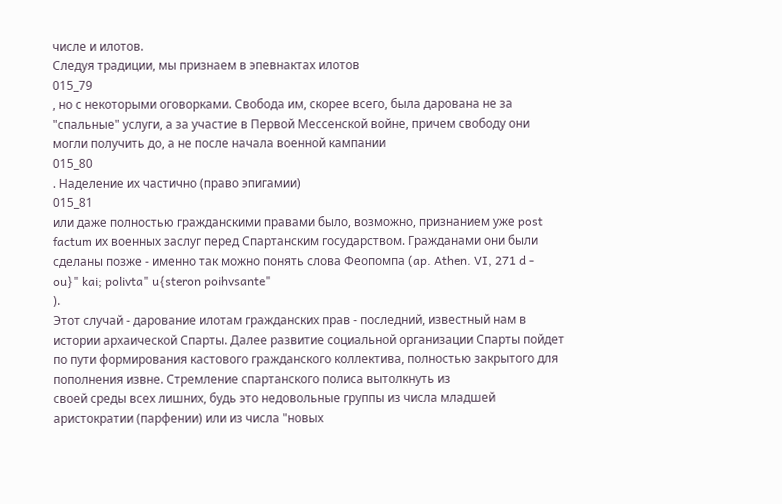числе и илотов.
Cледуя традиции, мы признаем в эпевнактах илотов
015_79
, но с некоторыми оговорками. Свобода им, скорее всего, была дарована не за
"спальные" услуги, а за участие в Первой Мессенской войне, причем свободу они
могли получить до, а не после начала военной кампании
015_80
. Наделение их частично (право эпигамии)
015_81
или даже полностью гражданскими правами было, возможно, признанием уже post
factum их военных заслуг перед Спартанским государством. Гражданами они были
сделаны позже - именно так можно понять слова Феопомпа (ap. Athen. VI, 271 d -
ou}" kai; polivta" u{steron poihvsante"
).
Этот случай - дарование илотам гражданских прав - последний, известный нам в
истории архаической Спарты. Далее развитие социальной организации Спарты пойдет
по пути формирования кастового гражданского коллектива, полностью закрытого для
пополнения извне. Стремление спартанского полиса вытолкнуть из
своей среды всех лишних, будь это недовольные группы из числа младшей
аристократии (парфении) или из числа "новых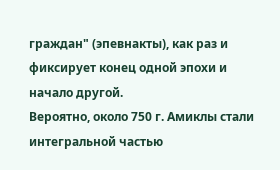граждан" (эпевнакты), как раз и
фиксирует конец одной эпохи и начало другой.
Вероятно, около 750 г. Амиклы стали интегральной частью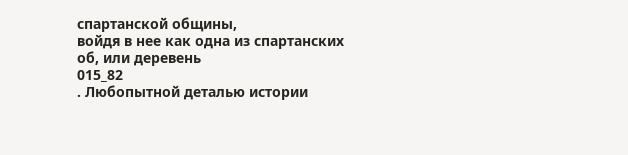спартанской общины,
войдя в нее как одна из спартанских об, или деревень
015_82
. Любопытной деталью истории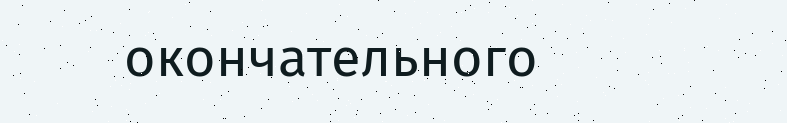окончательного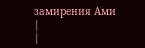замирения Ами
|
|